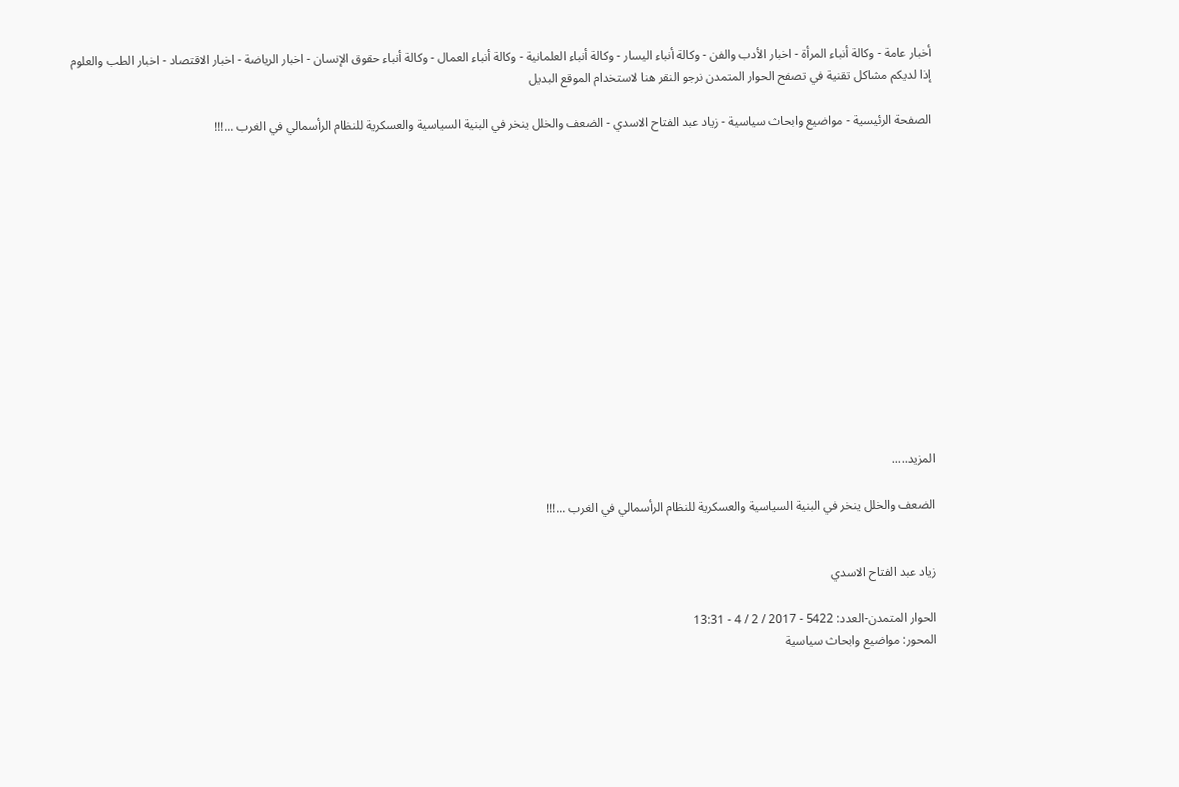أخبار عامة - وكالة أنباء المرأة - اخبار الأدب والفن - وكالة أنباء اليسار - وكالة أنباء العلمانية - وكالة أنباء العمال - وكالة أنباء حقوق الإنسان - اخبار الرياضة - اخبار الاقتصاد - اخبار الطب والعلوم
إذا لديكم مشاكل تقنية في تصفح الحوار المتمدن نرجو النقر هنا لاستخدام الموقع البديل

الصفحة الرئيسية - مواضيع وابحاث سياسية - زياد عبد الفتاح الاسدي - الضعف والخلل ينخر في البنية السياسية والعسكرية للنظام الرأسمالي في الغرب ...!!!














المزيد.....

الضعف والخلل ينخر في البنية السياسية والعسكرية للنظام الرأسمالي في الغرب ...!!!


زياد عبد الفتاح الاسدي

الحوار المتمدن-العدد: 5422 - 2017 / 2 / 4 - 13:31
المحور: مواضيع وابحاث سياسية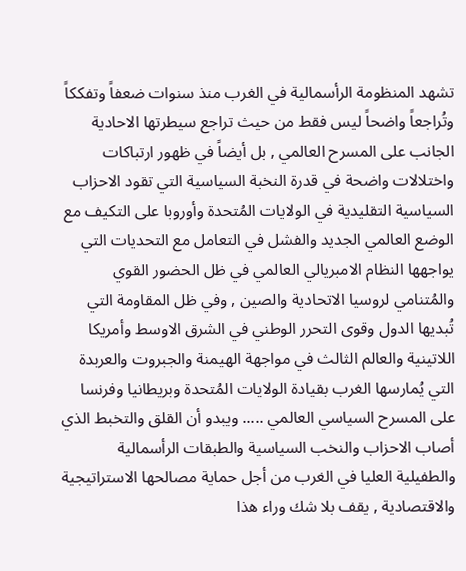تشهد المنظومة الرأسمالية في الغرب منذ سنوات ضعفاً وتفككاً وتُراجعاً واضحاً ليس فقط من حيث تراجع سيطرتها الاحادية الجانب على المسرح العالمي , بل أيضاً في ظهور ارتباكات واختلالات واضحة في قدرة النخبة السياسية التي تقود الاحزاب السياسية التقليدية في الولايات المُتحدة وأوروبا على التكيف مع الوضع العالمي الجديد والفشل في التعامل مع التحديات التي يواجهها النظام الامبريالي العالمي في ظل الحضور القوي والمُتنامي لروسيا الاتحادية والصين , وفي ظل المقاومة التي تُبديها الدول وقوى التحرر الوطني في الشرق الاوسط وأمريكا اللاتينية والعالم الثالث في مواجهة الهيمنة والجبروت والعربدة التي يُمارسها الغرب بقيادة الولايات المُتحدة وبريطانيا وفرنسا على المسرح السياسي العالمي ..... ويبدو أن القلق والتخبط الذي أصاب الاحزاب والنخب السياسية والطبقات الرأسمالية والطفيلية العليا في الغرب من أجل حماية مصالحها الاستراتيجية والاقتصادية , يقف بلا شك وراء هذا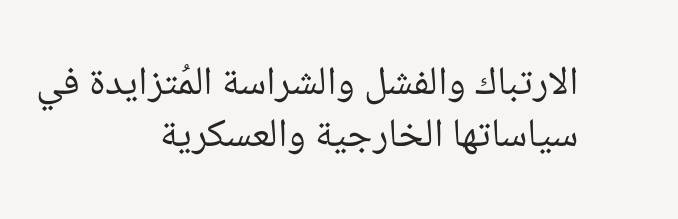الارتباك والفشل والشراسة المُتزايدة في سياساتها الخارجية والعسكرية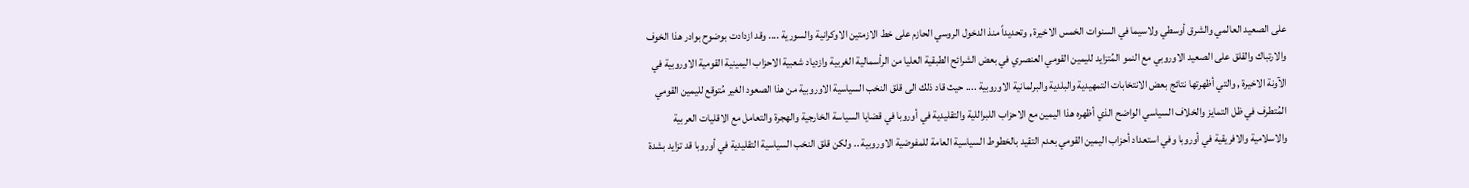على الصعيد العالمي والشرق أوسطي ولاسيما في السنوات الخمس الاخيرة , وتحديداً منذ الدخول الروسي الحازم على خط الازمتين الاوكرانية والسورية .... وقد ازدادت بوضوح بوادر هذا الخوف والارتباك والقلق على الصعيد الاوروبي مع النمو المُتزايد لليمين القومي العنصري في بعض الشرائح الطبقية العليا من الرأسمالية الغربية وازدياد شعبية الاحزاب اليمينية القومية الاوروبية في الآونة الاخيرة , والتي أظهرتها نتائج بعض الانتخابات التمهيدية والبلدية والبرلمانية الاوروبية .... حيث قاد ذلك الى قلق النخب السياسية الاوروبية من هذا الصعود الغير مُتوقع لليمين القومي المُتطرف في ظل التمايز والخلاف السياسي الواضح الذي أظهره هذا اليمين مع الاحزاب اللبراللية والتقليدية في أوروبا في قضايا السياسة الخارجية والهجرة والتعامل مع الاقليات العربية والاسلامية والافريقية في أوروبا وفي استعداد أحزاب اليمين القومي بعدم التقيد بالخطوط السياسية العامة للمفوضية الاوروبية .. ولكن قلق النخب السياسية التقليدية في أوروبا قد تزايد بشدة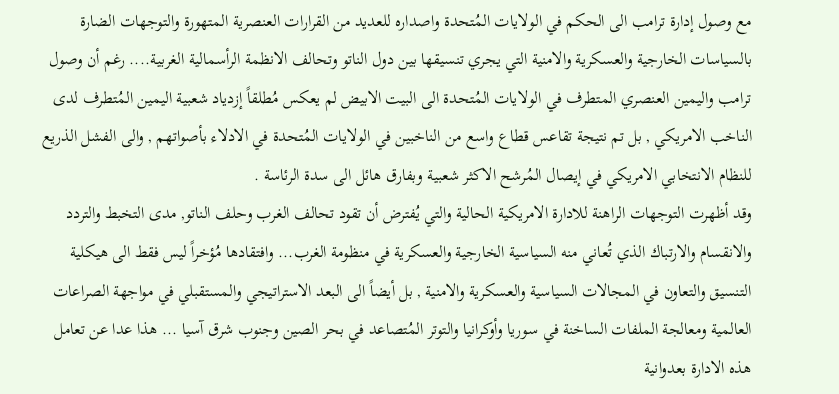مع وصول إدارة ترامب الى الحكم في الولايات المُتحدة واصداره للعديد من القرارات العنصرية المتهورة والتوجهات الضارة بالسياسات الخارجية والعسكرية والامنية التي يجري تنسيقها بين دول الناتو وتحالف الانظمة الرأسمالية الغربية.... رغم أن وصول ترامب واليمين العنصري المتطرف في الولايات المُتحدة الى البيت الابيض لم يعكس مُطلقاً إزدياد شعبية اليمين المُتطرف لدى الناخب الامريكي , بل تم نتيجة تقاعس قطاع واسع من الناخبين في الولايات المُتحدة في الادلاء بأصواتهم , والى الفشل الذريع للنظام الانتخابي الامريكي في إيصال المُرشح الاكثر شعبية وبفارق هائل الى سدة الرئاسة .
وقد أظهرت التوجهات الراهنة للادارة الامريكية الحالية والتي يُفترض أن تقود تحالف الغرب وحلف الناتو, مدى التخبط والتردد والانقسام والارتباك الذي تُعاني منه السياسية الخارجية والعسكرية في منظومة الغرب... وافتقادها مُؤخراً ليس فقط الى هيكلية التنسيق والتعاون في المجالات السياسية والعسكرية والامنية , بل أيضاً الى البعد الاستراتيجي والمستقبلي في مواجهة الصراعات العالمية ومعالجة الملفات الساخنة في سوريا وأوكرانيا والتوتر المُتصاعد في بحر الصين وجنوب شرق آسيا ... هذا عدا عن تعامل هذه الادارة بعدوانية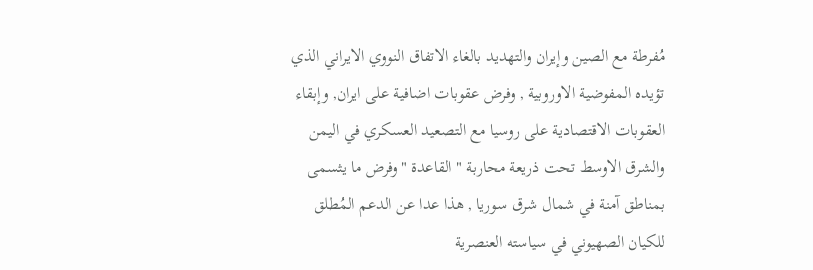مُفرطة مع الصين وإيران والتهديد بالغاء الاتفاق النووي الايراني الذي تؤيده المفوضية الاوروبية , وفرض عقوبات اضافية على ايران, وإبقاء العقوبات الاقتصادية على روسيا مع التصعيد العسكري في اليمن والشرق الاوسط تحت ذريعة محاربة " القاعدة "وفرض ما يثسمى بمناطق آمنة في شمال شرق سوريا , هذا عدا عن الدعم المُطلق للكيان الصهيوني في سياسته العنصرية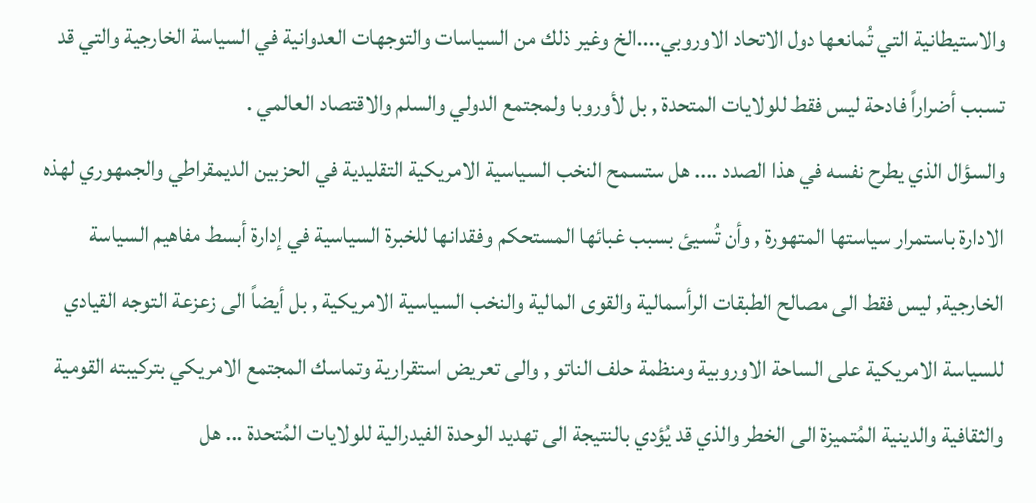والاستيطانية التي تُمانعها دول الاتحاد الاوروبي....الخ وغير ذلك من السياسات والتوجهات العدوانية في السياسة الخارجية والتي قد تسبب أضراراً فادحة ليس فقط للولايات المتحدة , بل لأوروبا ولمجتمع الدولي والسلم والاقتصاد العالمي .
والسؤال الذي يطرح نفسه في هذا الصدد .... هل ستسمح النخب السياسية الامريكية التقليدية في الحزبين الديمقراطي والجمهوري لهذه الادارة باستمرار سياستها المتهورة , وأن تُسيئ بسبب غبائها المستحكم وفقدانها للخبرة السياسية في إدارة أبسط مفاهيم السياسة الخارجية, ليس فقط الى مصالح الطبقات الرأسمالية والقوى المالية والنخب السياسية الامريكية , بل أيضاً الى زعزعة التوجه القيادي للسياسة الامريكية على الساحة الاوروبية ومنظمة حلف الناتو , والى تعريض استقرارية وتماسك المجتمع الامريكي بتركيبته القومية والثقافية والدينية المُتميزة الى الخطر والذي قد يُؤدي بالنتيجة الى تهديد الوحدة الفيدرالية للولايات المُتحدة ... هل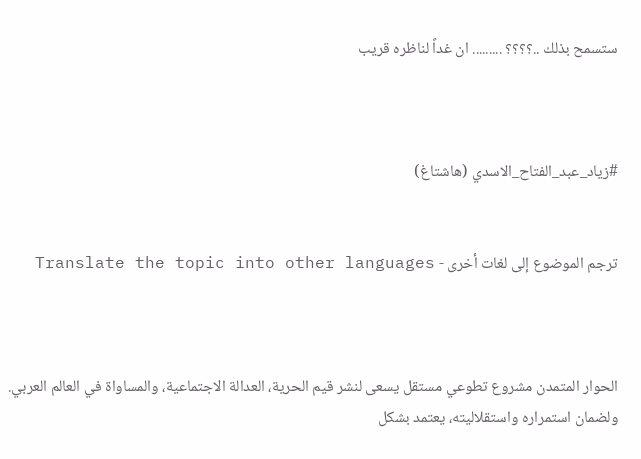ستسمح بذلك ..؟؟؟؟ ......... ان غداً لناظره قريب



#زياد_عبد_الفتاح_الاسدي (هاشتاغ)


ترجم الموضوع إلى لغات أخرى - Translate the topic into other languages



الحوار المتمدن مشروع تطوعي مستقل يسعى لنشر قيم الحرية، العدالة الاجتماعية، والمساواة في العالم العربي. ولضمان استمراره واستقلاليته، يعتمد بشكل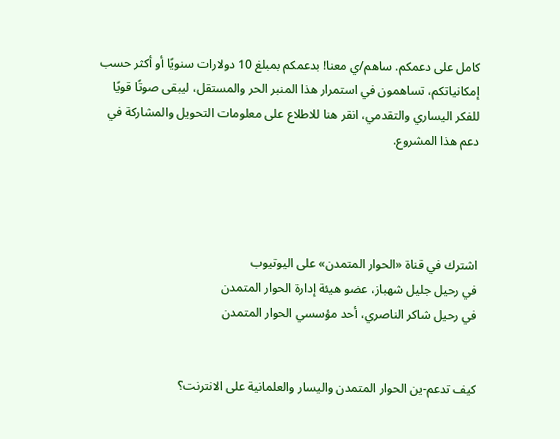كامل على دعمكم. ساهم/ي معنا! بدعمكم بمبلغ 10 دولارات سنويًا أو أكثر حسب إمكانياتكم، تساهمون في استمرار هذا المنبر الحر والمستقل، ليبقى صوتًا قويًا للفكر اليساري والتقدمي، انقر هنا للاطلاع على معلومات التحويل والمشاركة في دعم هذا المشروع.




اشترك في قناة «الحوار المتمدن» على اليوتيوب
في رحيل جليل شهباز، عضو هيئة إدارة الحوار المتمدن
في رحيل شاكر الناصري، أحد مؤسسي الحوار المتمدن


كيف تدعم-ين الحوار المتمدن واليسار والعلمانية على الانترنت؟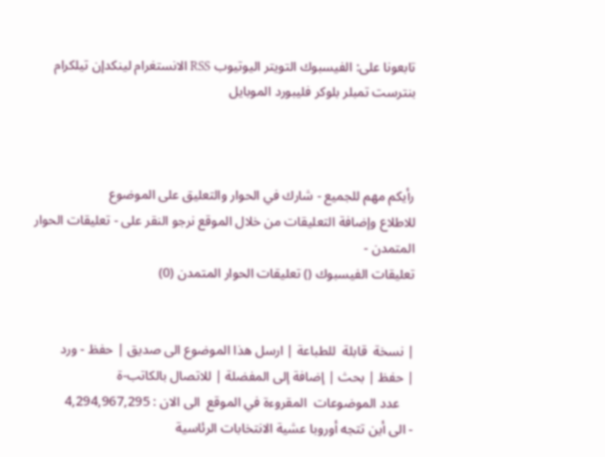تابعونا على: الفيسبوك التويتر اليوتيوب RSS الانستغرام لينكدإن تيلكرام بنترست تمبلر بلوكر فليبورد الموبايل



رأيكم مهم للجميع - شارك في الحوار والتعليق على الموضوع
للاطلاع وإضافة التعليقات من خلال الموقع نرجو النقر على - تعليقات الحوار المتمدن -
تعليقات الفيسبوك () تعليقات الحوار المتمدن (0)


| نسخة  قابلة  للطباعة | ارسل هذا الموضوع الى صديق | حفظ - ورد
| حفظ | بحث | إضافة إلى المفضلة | للاتصال بالكاتب-ة
    عدد الموضوعات  المقروءة في الموقع  الى الان : 4,294,967,295
- الى أين تتجه أوروبا عشية الانتخابات الرئاسية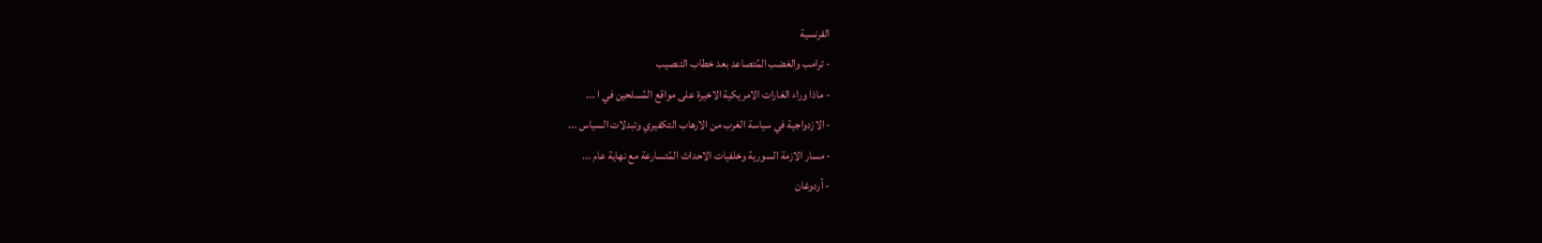الفرنسية
- ترامب والغضب المُتصاعد بعد خطاب التنصيب
- ماذا وراء الغارات الامريكية الاخيرة على مواقع المُسلحين في ا ...
- الازدواجية في سياسة الغرب من الارهاب التكفيري وتبدلات السياس ...
- مسار الازمة السورية وخلفيات الاحداث المُتسارعة مع نهاية عام ...
- أردوغان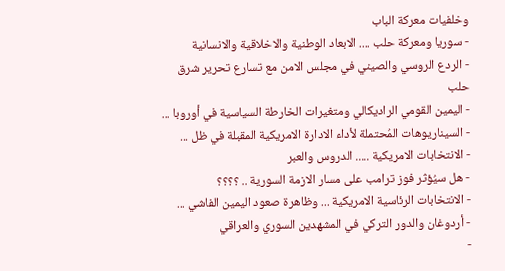وخلفيات معركة الباب
- سوريا ومعركة حلب .... الابعاد الوطنية والاخلاقية والانسانية
- الردع الروسي والصيني في مجلس الامن مع تسارع تحرير شرق حلب
- اليمين القومي الراديكالي ومتغيرات الخارطة السياسية في أوروبا ...
- السيناريوهات المُحتملة لأداء الادارة الامريكية المقبلة في ظل ...
- الانتخابات الامريكية ..... الدروس والعبر
- هل سيُؤثر فوز ترامب على مسار الازمة السورية .. ؟؟؟؟
- الانتخابات الرئاسية الامريكية ... وظاهرة صعود اليمين الفاشي ...
- أردوغان والدور التركي في المشهدين السوري والعراقي
-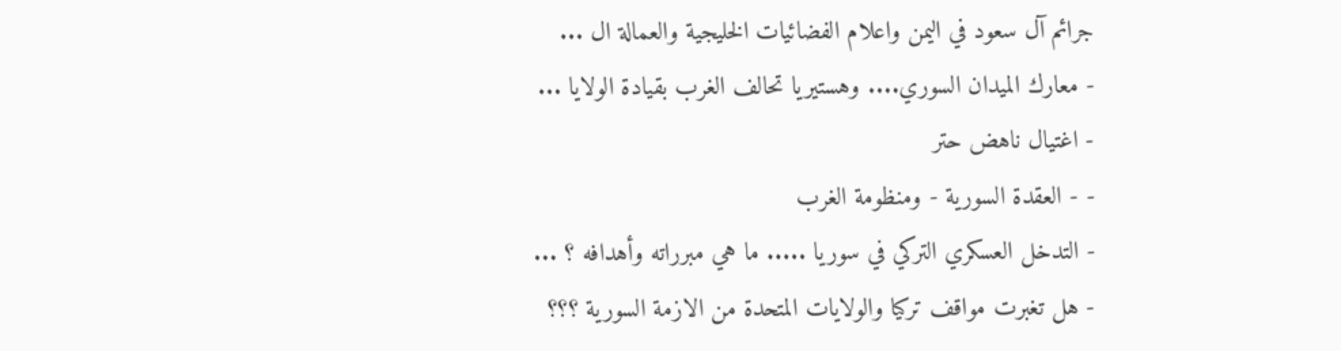جرائم آل سعود في اليمن واعلام الفضائيات الخليجية والعمالة ال ...
- معارك الميدان السوري.... وهستيريا تحالف الغرب بقيادة الولايا ...
- اغتيال ناهض حتر
- - العقدة السورية - ومنظومة الغرب
- التدخل العسكري التركي في سوريا ..... ما هي مبرراته وأهدافه ؟ ...
- هل تغبرت مواقف تركيا والولايات المتحدة من الازمة السورية ؟؟؟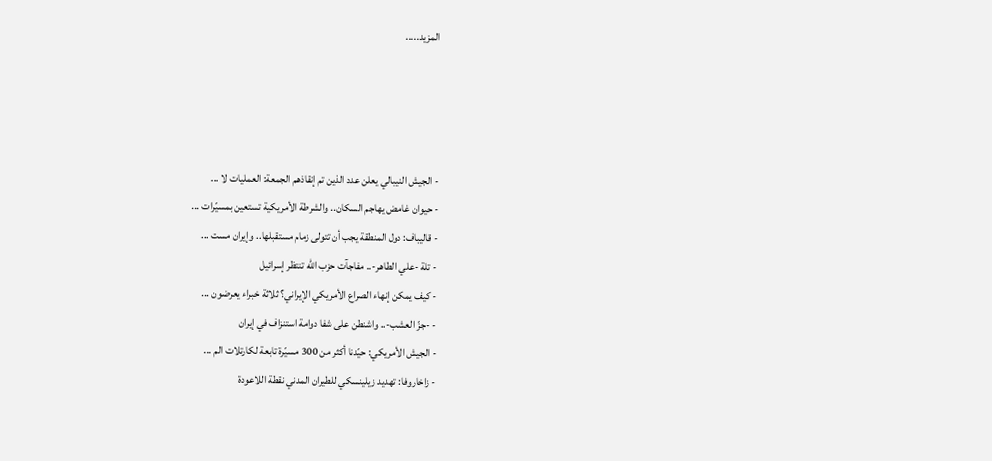المزيد.....




- الجيش النيبالي يعلن عدد الذين تم إنقاذهم الجمعة: العمليات لا ...
- حيوان غامض يهاجم السكان.. والشرطة الأمريكية تستعين بمسيّرات ...
- قاليباف: دول المنطقة يجب أن تتولى زمام مستقبلها.. وإيران مست ...
- تلة -علي الطاهر-.. مفاجآت حزب الله تنتظر إسرائيل
- كيف يمكن إنهاء الصراع الأمريكي الإيراني؟ ثلاثة خبراء يعرضون ...
- -جزّ العشب-.. واشنطن على شفا دوامة استنزاف في إيران
- الجيش الأمريكي: حيّدنا أكثر من 300 مسيّرة تابعة لكارتلات الم ...
- زاخاروفا: تهديد زيلينسكي للطيران المدني نقطة اللاعودة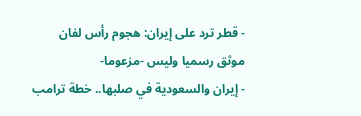- قطر ترد على إيران: هجوم رأس لفان موثق رسميا وليس -مزعوما-
- إيران والسعودية في صلبها.. خطة ترامب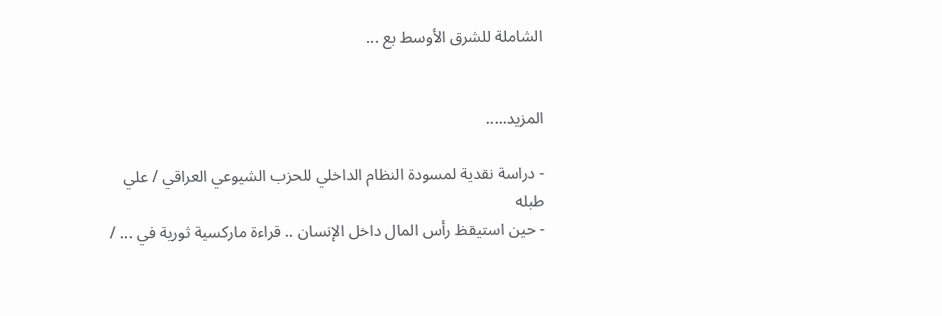الشاملة للشرق الأوسط بع ...


المزيد.....

- دراسة نقدية لمسودة النظام الداخلي للحزب الشيوعي العراقي / علي طبله
- حين استيقظ رأس المال داخل الإنسان .. قراءة ماركسية ثورية في ... /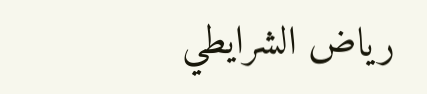رياض الشرايطي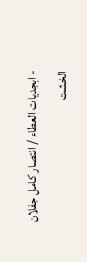- ابجديات العطاء / انتصار كامل جفلان الخشت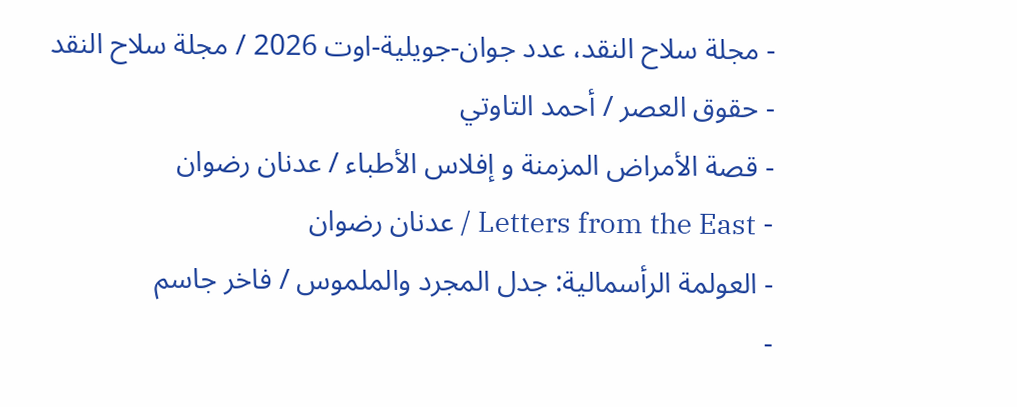- مجلة سلاح النقد، عدد جوان-جويلية-اوت 2026 / مجلة سلاح النقد
- حقوق العصر / أحمد التاوتي
- قصة الأمراض المزمنة و إفلاس الأطباء / عدنان رضوان
- Letters from the East / عدنان رضوان
- العولمة الرأسمالية: جدل المجرد والملموس / فاخر جاسم
-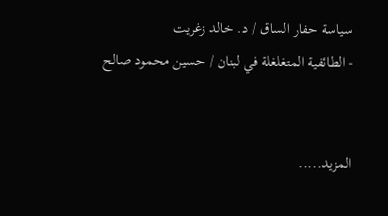سياسة حفار الساق / د. خالد زغريت
- الطائفية المتغلغلة في لبنان / حسين محمود صالح


المزيد.....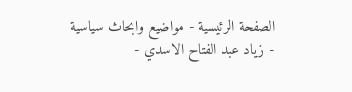الصفحة الرئيسية - مواضيع وابحاث سياسية - زياد عبد الفتاح الاسدي -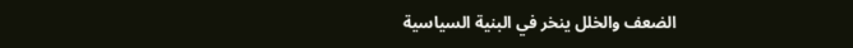الضعف والخلل ينخر في البنية السياسية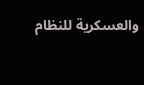والعسكرية للنظام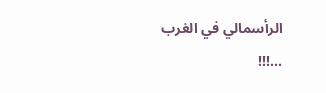الرأسمالي في الغرب ...!!!